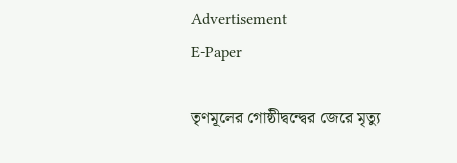Advertisement
E-Paper

তৃণমূলের গোষ্ঠীদ্বন্দ্বের জেরে মৃত্যু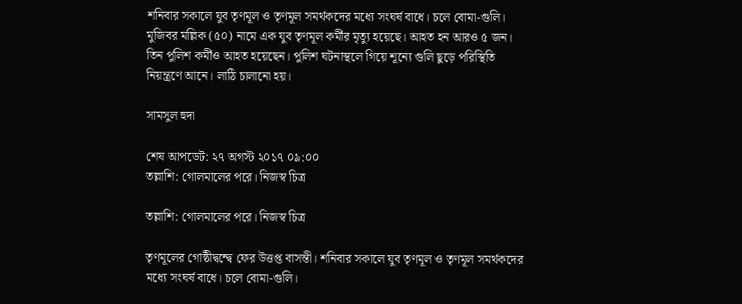শনিবার সকালে যুব তৃণমূল ও তৃণমূল সমর্থকদের মধ্যে সংঘর্ষ বাধে। চলে বোমা-গুলি। মুজিবর মল্লিক (৫০) নামে এক যুব তৃণমূল কর্মীর মৃত্যু হয়েছে। আহত হন আরও ৫ জন। তিন পুলিশ কর্মীও আহত হয়েছেন। পুলিশ ঘটনাস্থলে গিয়ে শূন্যে গুলি ছুড়ে পরিস্থিতি নিয়ন্ত্রণে আনে। লাঠি চালানো হয়।

সামসুল হুদা

শেষ আপডেট: ২৭ অগস্ট ২০১৭ ০৯:০০
তল্লাশি: গোলমালের পরে। নিজস্ব চিত্র

তল্লাশি: গোলমালের পরে। নিজস্ব চিত্র

তৃণমূলের গোষ্ঠীদ্বন্দ্বে ফের উত্তপ্ত বাসন্তী। শনিবার সকালে যুব তৃণমূল ও তৃণমূল সমর্থকদের মধ্যে সংঘর্ষ বাধে। চলে বোমা-গুলি।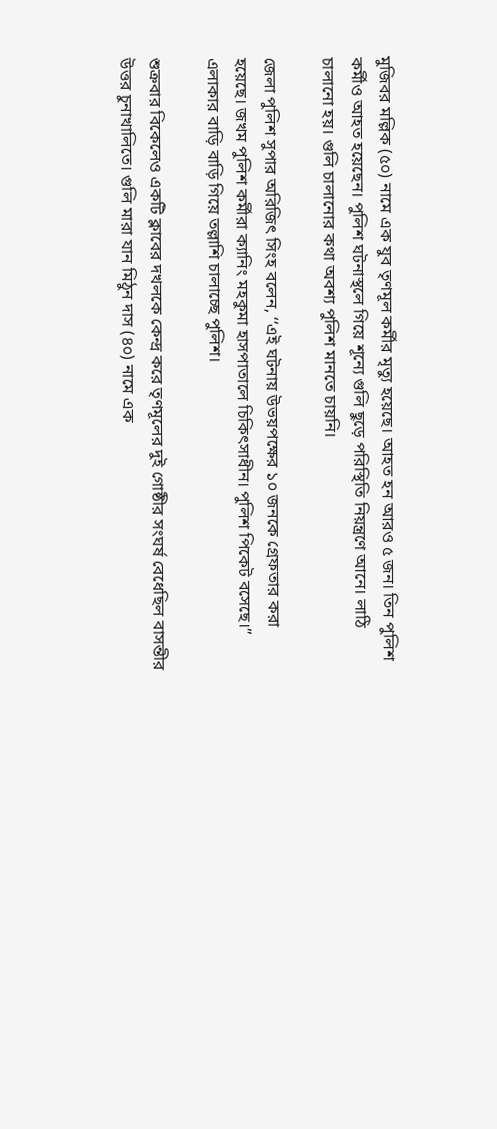মুজিবর মল্লিক (৫০) নামে এক যুব তৃণমূল কর্মীর মৃত্যু হয়েছে। আহত হন আরও ৫ জন। তিন পুলিশ কর্মীও আহত হয়েছেন। পুলিশ ঘটনাস্থলে গিয়ে শূন্যে গুলি ছুড়ে পরিস্থিতি নিয়ন্ত্রণে আনে। লাঠি চালানো হয়। গুলি চালানোর কথা অবশ্য পুলিশ মানতে চায়নি।

জেলা পুলিশ সুপার অরিজিৎ সিংহ বলেন, ‘‘এই ঘটনায় উভয়পক্ষের ১০ জনকে গ্রেফতার করা হয়েছে। জখম পুলিশ কর্মীরা ক্যানিং মহকুমা হাসপাতালে চিকিৎসাধীন। পুলিশ পিকেট বসেছে।’’ এলাকার বাড়ি বাড়ি গিয়ে তল্লাশি চালাচ্ছে পুলিশ।

শুক্রবার বিকেলেও একটি ক্লাবের দখলকে কেন্দ্র করে তৃণমূলের দুই গোষ্ঠীর সংঘর্ষ বেধেছিল বাসন্তীর উত্তর চুনাখালিতে। গুলি মারা যান মিঠুন দাস (৪০) নামে এক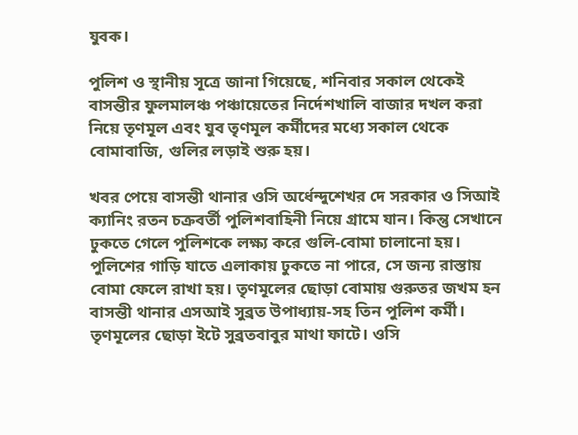যুবক।

পুলিশ ও স্থানীয় সূত্রে জানা গিয়েছে, শনিবার সকাল থেকেই বাসন্তীর ফুলমালঞ্চ পঞ্চায়েতের নির্দেশখালি বাজার দখল করা নিয়ে তৃণমূল এবং যুব তৃণমূল কর্মীদের মধ্যে সকাল থেকে বোমাবাজি, গুলির লড়াই শুরু হয়।

খবর পেয়ে বাসন্তী থানার ওসি অর্ধেন্দুশেখর দে সরকার ও সিআই ক্যানিং রতন চক্রবর্তী পুলিশবাহিনী নিয়ে গ্রামে যান। কিন্তু সেখানে ঢুকতে গেলে পুলিশকে লক্ষ্য করে গুলি-বোমা চালানো হয়। পুলিশের গাড়ি যাতে এলাকায় ঢুকতে না পারে, সে জন্য রাস্তায় বোমা ফেলে রাখা হয়। তৃণমূলের ছোড়া বোমায় গুরুতর জখম হন বাসন্তী থানার এসআই সুব্রত উপাধ্যায়-সহ তিন পুলিশ কর্মী। তৃণমূলের ছোড়া ইটে সুব্রতবাবুর মাথা ফাটে। ওসি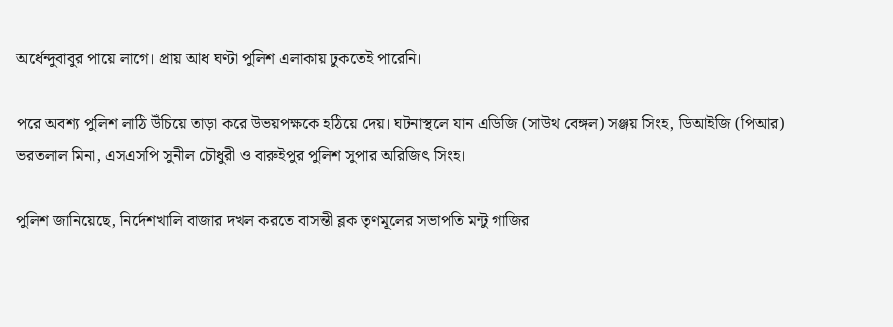অর্ধেন্দুবাবুর পায়ে লাগে। প্রায় আধ ঘণ্টা পুলিশ এলাকায় ঢুকতেই পারেনি।

পরে অবশ্য পুলিশ লাঠি উঁচিয়ে তাড়া করে উভয়পক্ষকে হঠিয়ে দেয়। ঘটনাস্থলে যান এডিজি (সাউথ বেঙ্গল) সঞ্জয় সিংহ, ডিআইজি (পিআর) ভরতলাল মিনা, এসএসপি সুনীল চৌধুরী ও বারুইপুর পুলিশ সুপার অরিজিৎ সিংহ।

পুলিশ জানিয়েছে, নির্দেশখালি বাজার দখল করতে বাসন্তী ব্লক তৃণমূলের সভাপতি মন্টু গাজির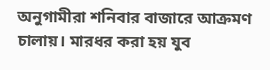অনুগামীরা শনিবার বাজারে আক্রমণ চালায়। মারধর করা হয় যুব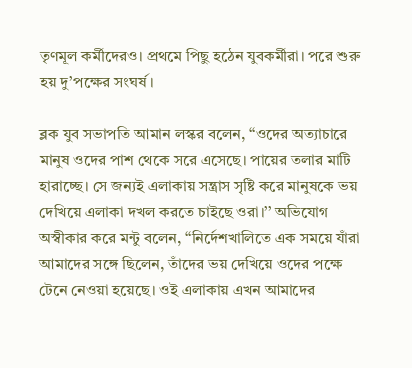তৃণমূল কর্মীদেরও। প্রথমে পিছু হঠেন যুবকর্মীরা। পরে শুরু হয় দু’পক্ষের সংঘর্ষ।

ব্লক যুব সভাপতি আমান লস্কর বলেন, ‘‘ওদের অত্যাচারে মানুষ ওদের পাশ থেকে সরে এসেছে। পায়ের তলার মাটি হারাচ্ছে। সে জন্যই এলাকায় সন্ত্রাস সৃষ্টি করে মানুষকে ভয় দেখিয়ে এলাকা দখল করতে চাইছে ওরা।’’ অভিযোগ অস্বীকার করে মন্টু বলেন, ‘‘নির্দেশখালিতে এক সময়ে যাঁরা আমাদের সঙ্গে ছিলেন, তাঁদের ভয় দেখিয়ে ওদের পক্ষে টেনে নেওয়া হয়েছে। ওই এলাকায় এখন আমাদের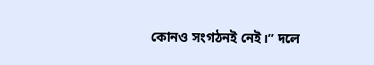কোনও সংগঠনই নেই।’’ দলে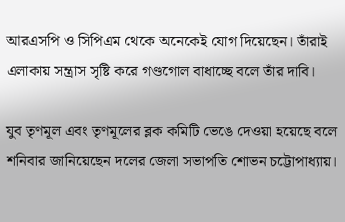আরএসপি ও সিপিএম থেকে অনেকেই যোগ দিয়েছেন। তাঁরাই এলাকায় সন্ত্রাস সৃষ্টি করে গণ্ডগোল বাধাচ্ছে বলে তাঁর দাবি।

যুব তৃণমূল এবং তৃণমূলের ব্লক কমিটি ভেঙে দেওয়া হয়েছে বলে শনিবার জানিয়েছেন দলের জেলা সভাপতি শোভন চট্টোপাধ্যায়।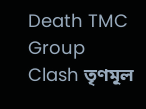Death TMC Group Clash তৃণমূল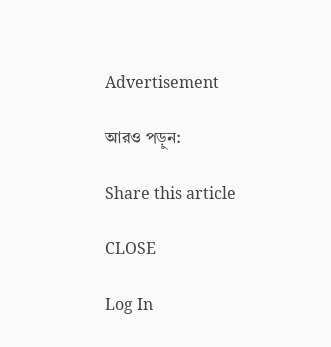Advertisement

আরও পড়ুন:

Share this article

CLOSE

Log In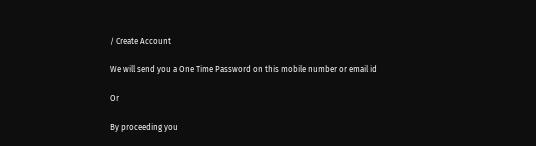/ Create Account

We will send you a One Time Password on this mobile number or email id

Or

By proceeding you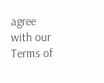agree with our Terms of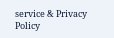service & Privacy Policy